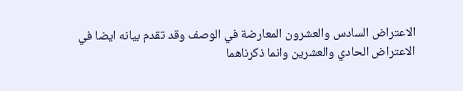الاعتراض السادس والعشرون المعارضة في الوصف وقد تقدم بيانه ايضا في الاعتراض الحادي والعشرين وانما ذكرناهما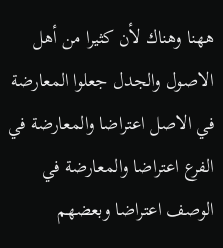ههنا وهناك لأن كثيرا من أهل الاصول والجدل جعلوا المعارضة في الاصل اعتراضا والمعارضة في الفرع اعتراضا والمعارضة في الوصف اعتراضا وبعضهم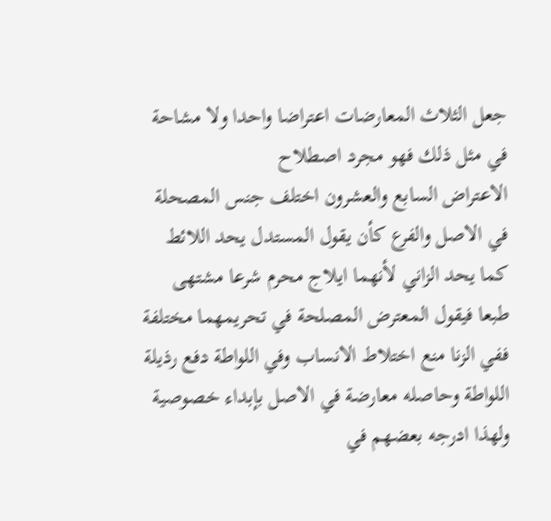جعل الثلاث المعارضات اعتراضا واحدا ولا مشاحة في مثل ذلك فهو مجرد اصطلاح
الاعتراض السابع والعشرون اختلف جنس المصحلة في الاصل والفرع كأن يقول المستدل يحد اللائط كما يحد الزاني لأنهما ايلاج محرم شرعا مشتهى طبعا فيقول المعترض المصلحة في تحريمهما مختلفة ففي الزنا منع اختلاط الانساب وفي اللواطة دفع رذيلة اللواطة وحاصله معارضة في الاصل بإبداء خصوصية ولهذا ادرجه بعضهم في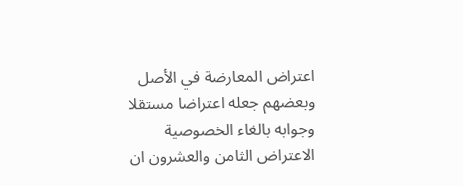اعتراض المعارضة في الأصل وبعضهم جعله اعتراضا مستقلا وجوابه بالغاء الخصوصية
الاعتراض الثامن والعشرون ان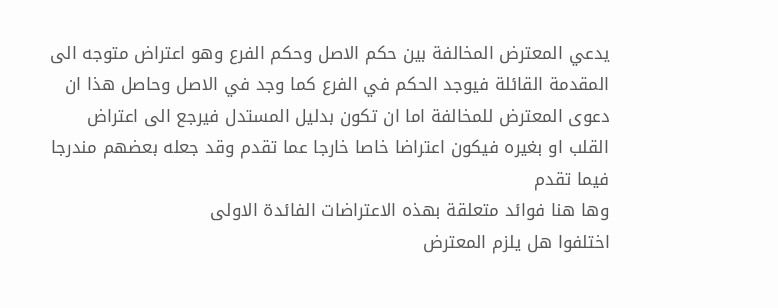يدعي المعترض المخالفة بين حكم الاصل وحكم الفرع وهو اعتراض متوجه الى المقدمة القائلة فيوجد الحكم في الفرع كما وجد في الاصل وحاصل هذا ان دعوى المعترض للمخالفة اما ان تكون بدليل المستدل فيرجع الى اعتراض القلب او بغيره فيكون اعتراضا خاصا خارجا عما تقدم وقد جعله بعضهم مندرجا فيما تقدم
وها هنا فوائد متعلقة بهذه الاعتراضات الفائدة الاولى
اختلفوا هل يلزم المعترض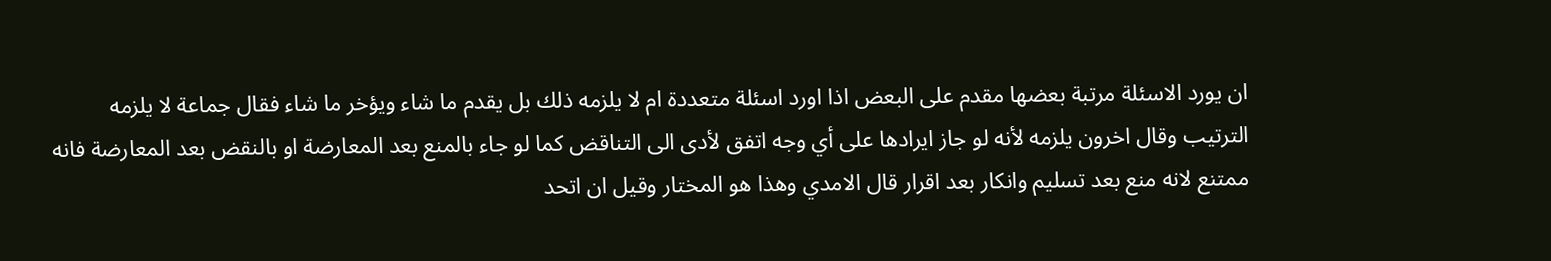ان يورد الاسئلة مرتبة بعضها مقدم على البعض اذا اورد اسئلة متعددة ام لا يلزمه ذلك بل يقدم ما شاء ويؤخر ما شاء فقال جماعة لا يلزمه الترتيب وقال اخرون يلزمه لأنه لو جاز ايرادها على أي وجه اتفق لأدى الى التناقض كما لو جاء بالمنع بعد المعارضة او بالنقض بعد المعارضة فانه ممتنع لانه منع بعد تسليم وانكار بعد اقرار قال الامدي وهذا هو المختار وقيل ان اتحد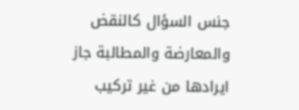جنس السؤال كالنقض والمعارضة والمطالبة جاز ايرادها من غير تركيب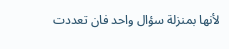لأنها بمنزلة سؤال واحد فان تعددت